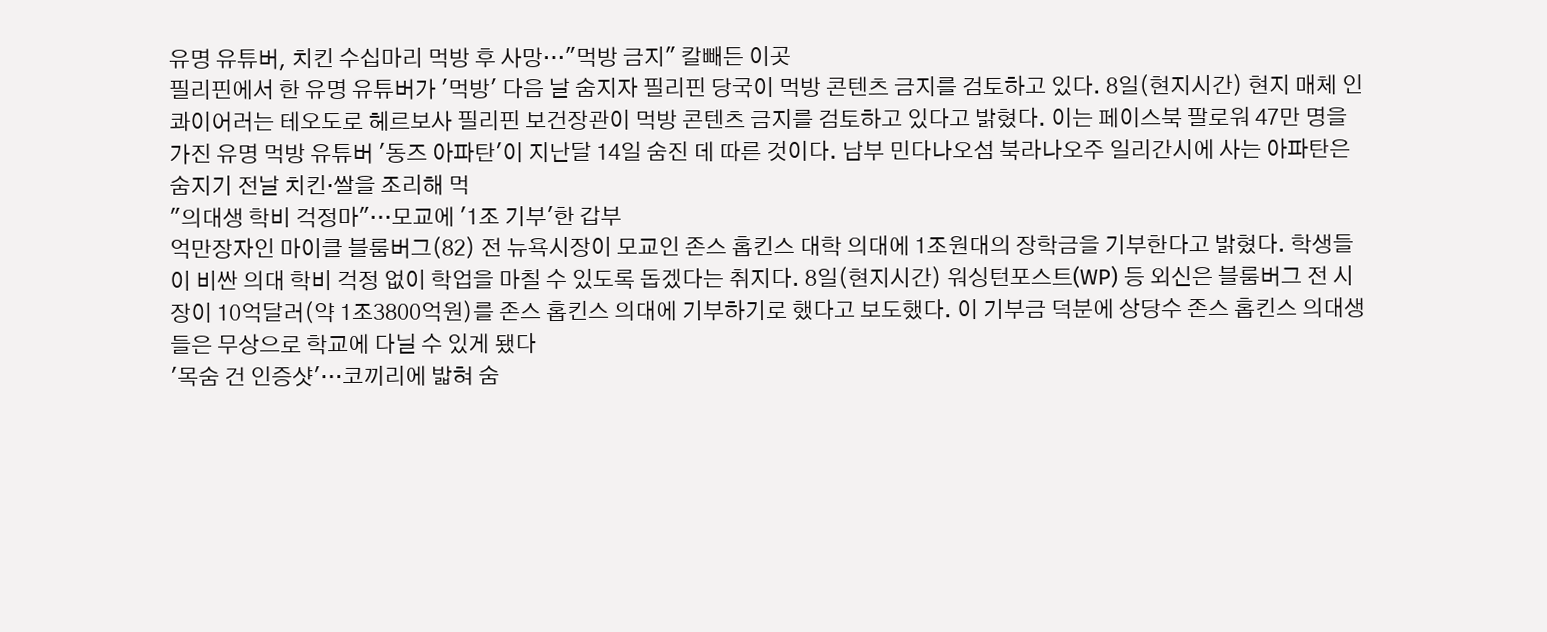유명 유튜버, 치킨 수십마리 먹방 후 사망…"먹방 금지" 칼빼든 이곳
필리핀에서 한 유명 유튜버가 '먹방' 다음 날 숨지자 필리핀 당국이 먹방 콘텐츠 금지를 검토하고 있다. 8일(현지시간) 현지 매체 인콰이어러는 테오도로 헤르보사 필리핀 보건장관이 먹방 콘텐츠 금지를 검토하고 있다고 밝혔다. 이는 페이스북 팔로워 47만 명을 가진 유명 먹방 유튜버 '동즈 아파탄'이 지난달 14일 숨진 데 따른 것이다. 남부 민다나오섬 북라나오주 일리간시에 사는 아파탄은 숨지기 전날 치킨·쌀을 조리해 먹
"의대생 학비 걱정마"…모교에 '1조 기부'한 갑부
억만장자인 마이클 블룸버그(82) 전 뉴욕시장이 모교인 존스 홉킨스 대학 의대에 1조원대의 장학금을 기부한다고 밝혔다. 학생들이 비싼 의대 학비 걱정 없이 학업을 마칠 수 있도록 돕겠다는 취지다. 8일(현지시간) 워싱턴포스트(WP) 등 외신은 블룸버그 전 시장이 10억달러(약 1조3800억원)를 존스 홉킨스 의대에 기부하기로 했다고 보도했다. 이 기부금 덕분에 상당수 존스 홉킨스 의대생들은 무상으로 학교에 다닐 수 있게 됐다
'목숨 건 인증샷'…코끼리에 밟혀 숨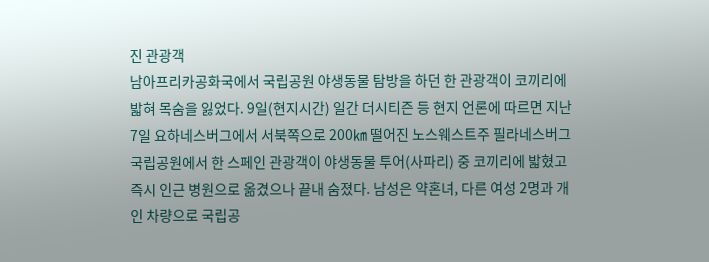진 관광객
남아프리카공화국에서 국립공원 야생동물 탐방을 하던 한 관광객이 코끼리에 밟혀 목숨을 잃었다. 9일(현지시간) 일간 더시티즌 등 현지 언론에 따르면 지난 7일 요하네스버그에서 서북쪽으로 200㎞ 떨어진 노스웨스트주 필라네스버그 국립공원에서 한 스페인 관광객이 야생동물 투어(사파리) 중 코끼리에 밟혔고 즉시 인근 병원으로 옮겼으나 끝내 숨졌다. 남성은 약혼녀, 다른 여성 2명과 개인 차량으로 국립공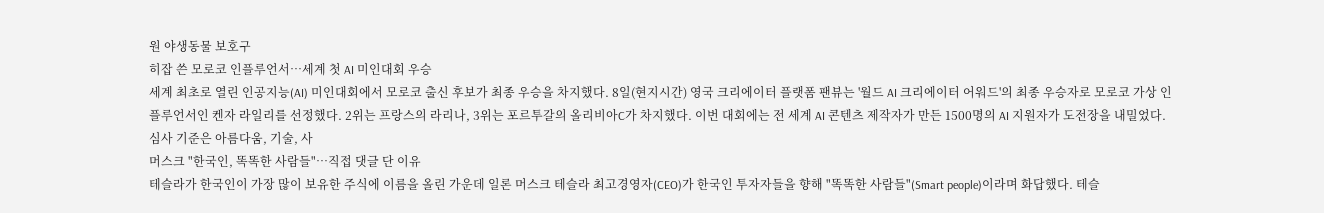원 야생동물 보호구
히잡 쓴 모로코 인플루언서…세계 첫 AI 미인대회 우승
세계 최초로 열린 인공지능(AI) 미인대회에서 모로코 출신 후보가 최종 우승을 차지했다. 8일(현지시간) 영국 크리에이터 플랫폼 팬뷰는 '월드 AI 크리에이터 어워드'의 최종 우승자로 모로코 가상 인플루언서인 켄자 라일리를 선정했다. 2위는 프랑스의 라리나, 3위는 포르투갈의 올리비아C가 차지했다. 이번 대회에는 전 세계 AI 콘텐츠 제작자가 만든 1500명의 AI 지원자가 도전장을 내밀었다. 심사 기준은 아름다움, 기술, 사
머스크 "한국인, 똑똑한 사람들"…직접 댓글 단 이유
테슬라가 한국인이 가장 많이 보유한 주식에 이름을 올린 가운데 일론 머스크 테슬라 최고경영자(CEO)가 한국인 투자자들을 향해 "똑똑한 사람들"(Smart people)이라며 화답했다. 테슬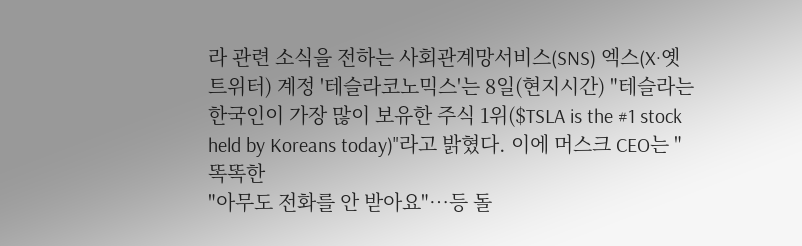라 관련 소식을 전하는 사회관계망서비스(SNS) 엑스(X·옛 트위터) 계정 '테슬라코노믹스'는 8일(현지시간) "테슬라는 한국인이 가장 많이 보유한 주식 1위($TSLA is the #1 stock held by Koreans today)"라고 밝혔다. 이에 머스크 CEO는 "똑똑한
"아무도 전화를 안 받아요"…등 돌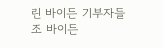린 바이든 기부자들
조 바이든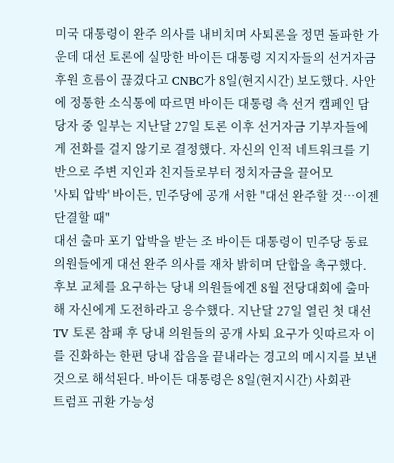미국 대통령이 완주 의사를 내비치며 사퇴론을 정면 돌파한 가운데 대선 토론에 실망한 바이든 대통령 지지자들의 선거자금 후원 흐름이 끊겼다고 CNBC가 8일(현지시간) 보도했다. 사안에 정통한 소식통에 따르면 바이든 대통령 측 선거 캠페인 담당자 중 일부는 지난달 27일 토론 이후 선거자금 기부자들에게 전화를 걸지 않기로 결정했다. 자신의 인적 네트워크를 기반으로 주변 지인과 친지들로부터 정치자금을 끌어모
'사퇴 압박' 바이든, 민주당에 공개 서한 "대선 완주할 것…이젠 단결할 때"
대선 출마 포기 압박을 받는 조 바이든 대통령이 민주당 동료 의원들에게 대선 완주 의사를 재차 밝히며 단합을 촉구했다. 후보 교체를 요구하는 당내 의원들에겐 8월 전당대회에 출마해 자신에게 도전하라고 응수했다. 지난달 27일 열린 첫 대선 TV 토론 참패 후 당내 의원들의 공개 사퇴 요구가 잇따르자 이를 진화하는 한편 당내 잡음을 끝내라는 경고의 메시지를 보낸 것으로 해석된다. 바이든 대통령은 8일(현지시간) 사회관
트럼프 귀환 가능성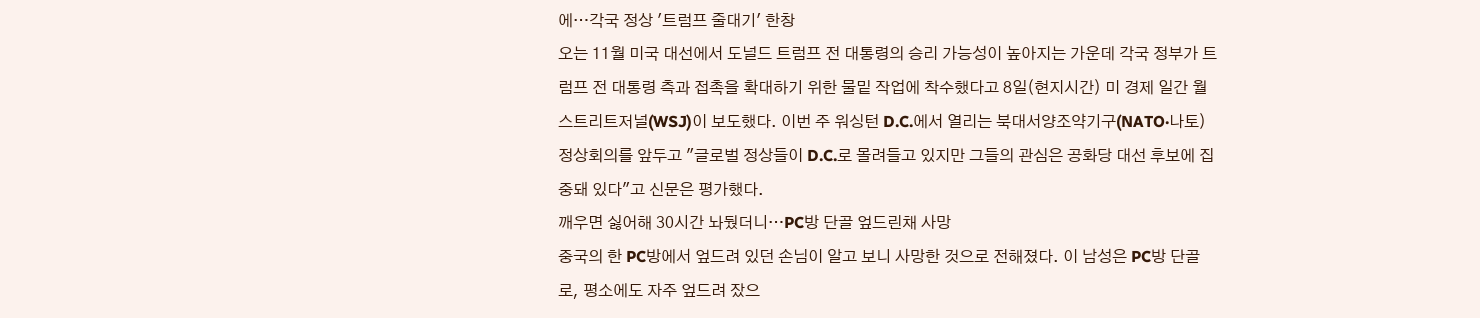에…각국 정상 '트럼프 줄대기' 한창
오는 11월 미국 대선에서 도널드 트럼프 전 대통령의 승리 가능성이 높아지는 가운데 각국 정부가 트럼프 전 대통령 측과 접촉을 확대하기 위한 물밑 작업에 착수했다고 8일(현지시간) 미 경제 일간 월스트리트저널(WSJ)이 보도했다. 이번 주 워싱턴 D.C.에서 열리는 북대서양조약기구(NATO·나토) 정상회의를 앞두고 "글로벌 정상들이 D.C.로 몰려들고 있지만 그들의 관심은 공화당 대선 후보에 집중돼 있다"고 신문은 평가했다.
깨우면 싫어해 30시간 놔뒀더니…PC방 단골 엎드린채 사망
중국의 한 PC방에서 엎드려 있던 손님이 알고 보니 사망한 것으로 전해졌다. 이 남성은 PC방 단골로, 평소에도 자주 엎드려 잤으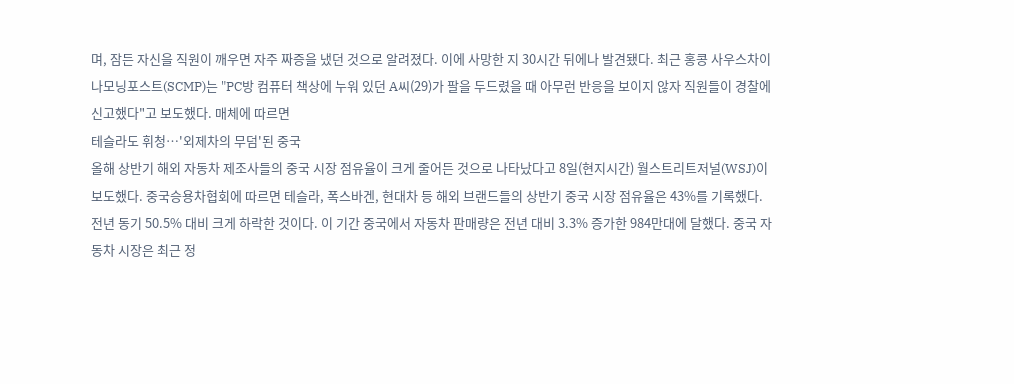며, 잠든 자신을 직원이 깨우면 자주 짜증을 냈던 것으로 알려졌다. 이에 사망한 지 30시간 뒤에나 발견됐다. 최근 홍콩 사우스차이나모닝포스트(SCMP)는 "PC방 컴퓨터 책상에 누워 있던 A씨(29)가 팔을 두드렸을 때 아무런 반응을 보이지 않자 직원들이 경찰에 신고했다"고 보도했다. 매체에 따르면
테슬라도 휘청…'외제차의 무덤'된 중국
올해 상반기 해외 자동차 제조사들의 중국 시장 점유율이 크게 줄어든 것으로 나타났다고 8일(현지시간) 월스트리트저널(WSJ)이 보도했다. 중국승용차협회에 따르면 테슬라, 폭스바겐, 현대차 등 해외 브랜드들의 상반기 중국 시장 점유율은 43%를 기록했다. 전년 동기 50.5% 대비 크게 하락한 것이다. 이 기간 중국에서 자동차 판매량은 전년 대비 3.3% 증가한 984만대에 달했다. 중국 자동차 시장은 최근 정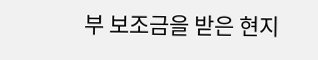부 보조금을 받은 현지